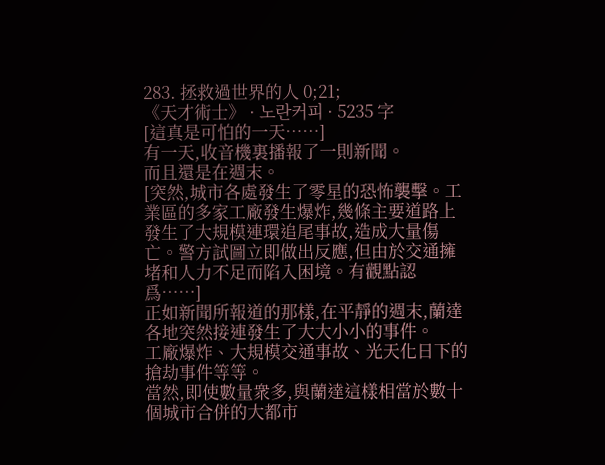283. 拯救過世界的人 0;21;
《天才術士》 · 노란커피 · 5235 字
[這真是可怕的一天……]
有一天,收音機裏播報了一則新聞。
而且還是在週末。
[突然,城市各處發生了零星的恐怖襲擊。工業區的多家工廠發生爆炸,幾條主要道路上發生了大規模連環追尾事故,造成大量傷亡。警方試圖立即做出反應,但由於交通擁堵和人力不足而陷入困境。有觀點認爲……]
正如新聞所報道的那樣,在平靜的週末,蘭達各地突然接連發生了大大小小的事件。
工廠爆炸、大規模交通事故、光天化日下的搶劫事件等等。
當然,即使數量衆多,與蘭達這樣相當於數十個城市合併的大都市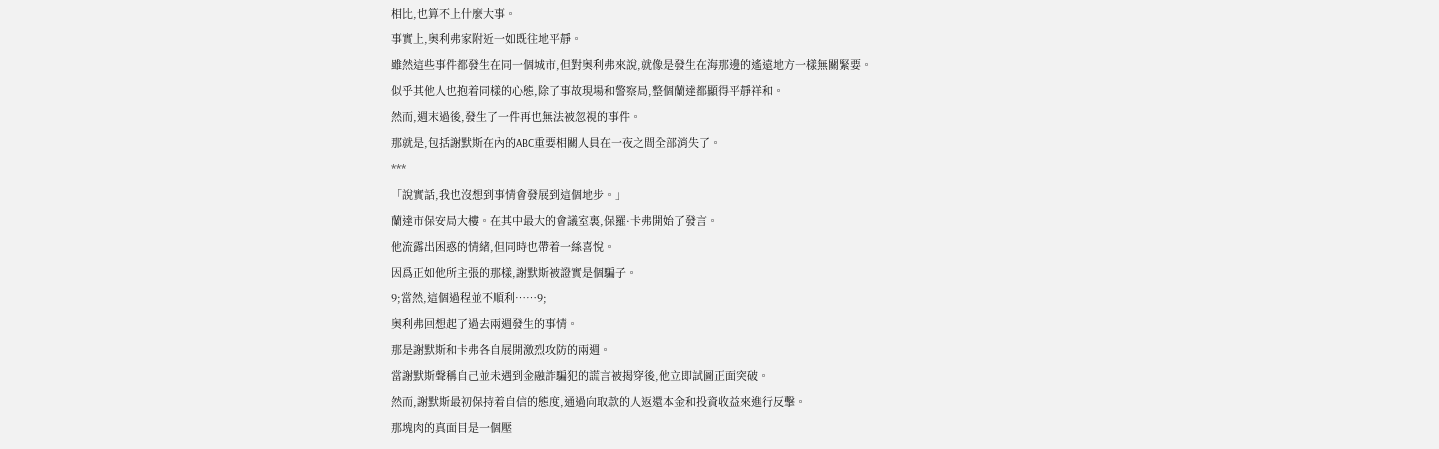相比,也算不上什麼大事。
事實上,奧利弗家附近一如既往地平靜。
雖然這些事件都發生在同一個城市,但對奧利弗來說,就像是發生在海那邊的遙遠地方一樣無關緊要。
似乎其他人也抱着同樣的心態,除了事故現場和警察局,整個蘭達都顯得平靜祥和。
然而,週末過後,發生了一件再也無法被忽視的事件。
那就是,包括謝默斯在內的ABC重要相關人員在一夜之間全部消失了。
***
「說實話,我也沒想到事情會發展到這個地步。」
蘭達市保安局大樓。在其中最大的會議室裏,保羅·卡弗開始了發言。
他流露出困惑的情緒,但同時也帶着一絲喜悅。
因爲正如他所主張的那樣,謝默斯被證實是個騙子。
9;當然,這個過程並不順利……9;
奧利弗回想起了過去兩週發生的事情。
那是謝默斯和卡弗各自展開激烈攻防的兩週。
當謝默斯聲稱自己並未遇到金融詐騙犯的謊言被揭穿後,他立即試圖正面突破。
然而,謝默斯最初保持着自信的態度,通過向取款的人返還本金和投資收益來進行反擊。
那塊肉的真面目是一個壓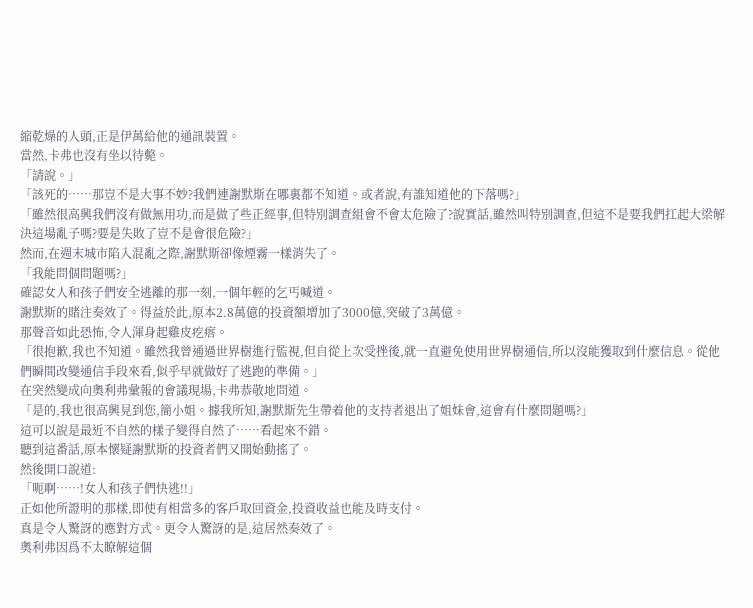縮乾燥的人頭,正是伊萬給他的通訊裝置。
當然,卡弗也沒有坐以待斃。
「請說。」
「該死的……那豈不是大事不妙?我們連謝默斯在哪裏都不知道。或者說,有誰知道他的下落嗎?」
「雖然很高興我們沒有做無用功,而是做了些正經事,但特別調查組會不會太危險了?說實話,雖然叫特別調查,但這不是要我們扛起大梁解決這場亂子嗎?要是失敗了豈不是會很危險?」
然而,在週末城市陷入混亂之際,謝默斯卻像煙霧一樣消失了。
「我能問個問題嗎?」
確認女人和孩子們安全逃離的那一刻,一個年輕的乞丐喊道。
謝默斯的賭注奏效了。得益於此,原本2.8萬億的投資額增加了3000億,突破了3萬億。
那聲音如此恐怖,令人渾身起雞皮疙瘩。
「很抱歉,我也不知道。雖然我曾通過世界樹進行監視,但自從上次受挫後,就一直避免使用世界樹通信,所以沒能獲取到什麼信息。從他們瞬間改變通信手段來看,似乎早就做好了逃跑的準備。」
在突然變成向奧利弗彙報的會議現場,卡弗恭敬地問道。
「是的,我也很高興見到您,簡小姐。據我所知,謝默斯先生帶着他的支持者退出了姐妹會,這會有什麼問題嗎?」
這可以說是最近不自然的樣子變得自然了……看起來不錯。
聽到這番話,原本懷疑謝默斯的投資者們又開始動搖了。
然後開口說道:
「呃啊……!女人和孩子們快逃!!」
正如他所證明的那樣,即使有相當多的客戶取回資金,投資收益也能及時支付。
真是令人驚訝的應對方式。更令人驚訝的是,這居然奏效了。
奧利弗因爲不太瞭解這個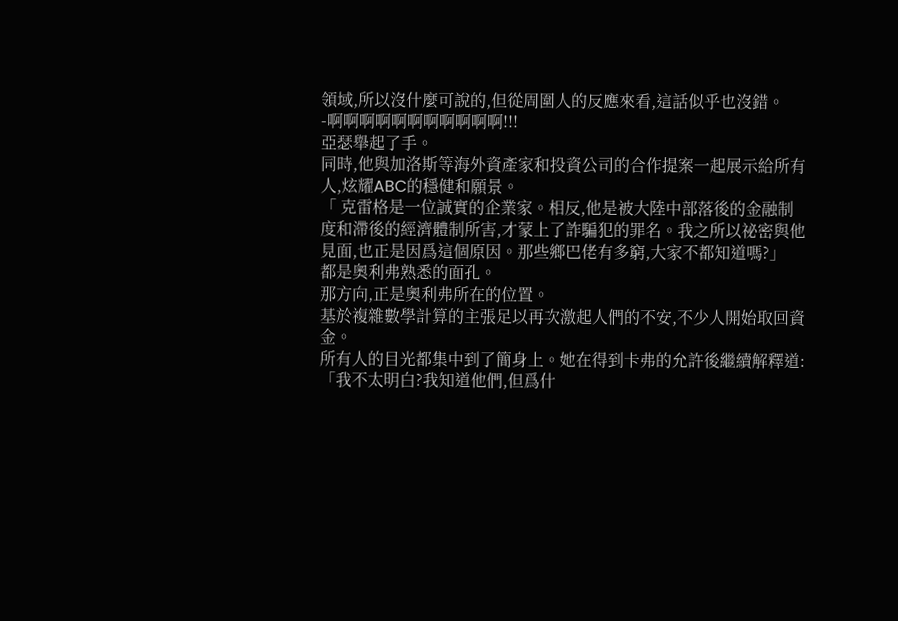領域,所以沒什麼可說的,但從周圍人的反應來看,這話似乎也沒錯。
-啊啊啊啊啊啊啊啊啊啊啊!!!
亞瑟舉起了手。
同時,他與加洛斯等海外資產家和投資公司的合作提案一起展示給所有人,炫耀ABC的穩健和願景。
「 克雷格是一位誠實的企業家。相反,他是被大陸中部落後的金融制度和滯後的經濟體制所害,才蒙上了詐騙犯的罪名。我之所以祕密與他見面,也正是因爲這個原因。那些鄉巴佬有多窮,大家不都知道嗎?」
都是奧利弗熟悉的面孔。
那方向,正是奧利弗所在的位置。
基於複雜數學計算的主張足以再次激起人們的不安,不少人開始取回資金。
所有人的目光都集中到了簡身上。她在得到卡弗的允許後繼續解釋道:
「我不太明白?我知道他們,但爲什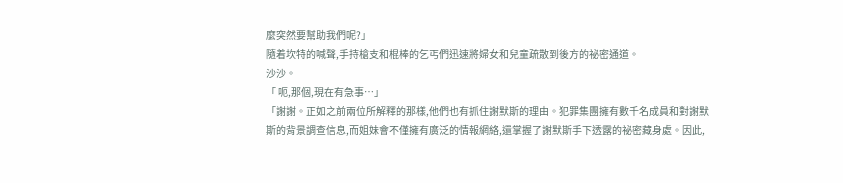麼突然要幫助我們呢?」
隨着坎特的喊聲,手持槍支和棍棒的乞丐們迅速將婦女和兒童疏散到後方的祕密通道。
沙沙。
「 呃,那個,現在有急事…」
「謝謝。正如之前兩位所解釋的那樣,他們也有抓住謝默斯的理由。犯罪集團擁有數千名成員和對謝默斯的背景調查信息,而姐妹會不僅擁有廣泛的情報網絡,還掌握了謝默斯手下透露的祕密藏身處。因此,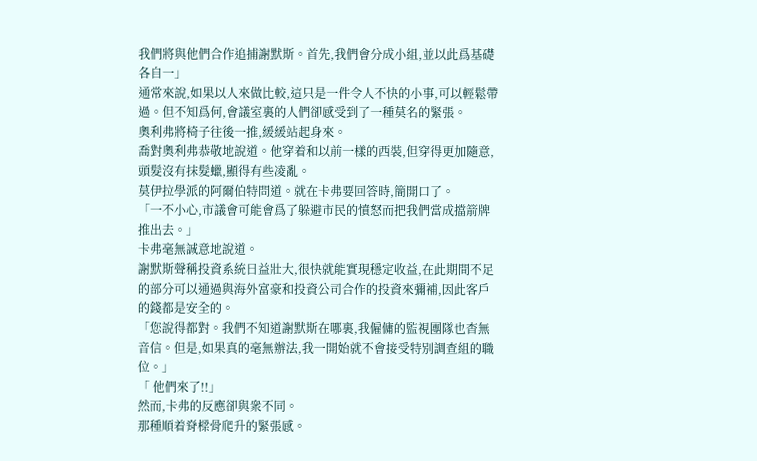我們將與他們合作追捕謝默斯。首先,我們會分成小組,並以此爲基礎各自一」
通常來說,如果以人來做比較,這只是一件令人不快的小事,可以輕鬆帶過。但不知爲何,會議室裏的人們卻感受到了一種莫名的緊張。
奧利弗將椅子往後一推,緩緩站起身來。
喬對奧利弗恭敬地說道。他穿着和以前一樣的西裝,但穿得更加隨意,頭髮沒有抹髮蠟,顯得有些凌亂。
莫伊拉學派的阿爾伯特問道。就在卡弗要回答時,簡開口了。
「一不小心,市議會可能會爲了躲避市民的憤怒而把我們當成擋箭牌推出去。」
卡弗毫無誠意地說道。
謝默斯聲稱投資系統日益壯大,很快就能實現穩定收益,在此期間不足的部分可以通過與海外富豪和投資公司合作的投資來彌補,因此客戶的錢都是安全的。
「您說得都對。我們不知道謝默斯在哪裏,我僱傭的監視團隊也杳無音信。但是,如果真的毫無辦法,我一開始就不會接受特別調查組的職位。」
「 他們來了!!」
然而,卡弗的反應卻與衆不同。
那種順着脊樑骨爬升的緊張感。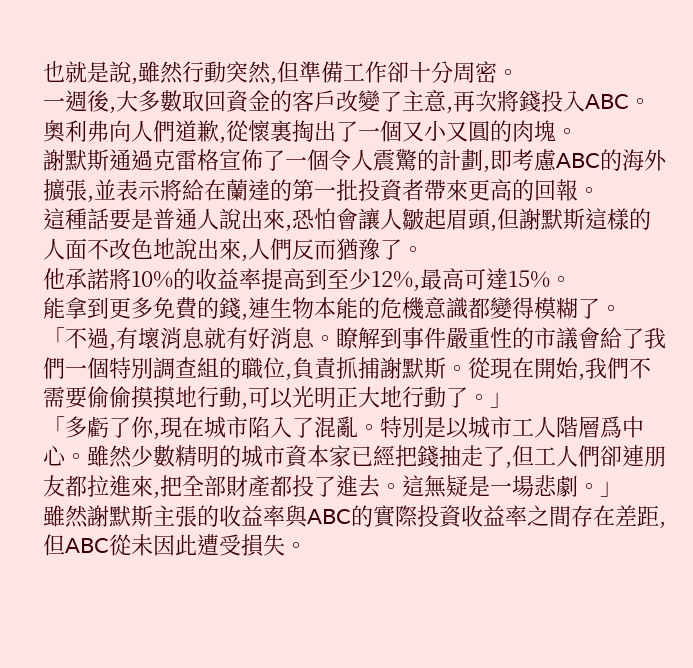也就是說,雖然行動突然,但準備工作卻十分周密。
一週後,大多數取回資金的客戶改變了主意,再次將錢投入ABC。
奧利弗向人們道歉,從懷裏掏出了一個又小又圓的肉塊。
謝默斯通過克雷格宣佈了一個令人震驚的計劃,即考慮ABC的海外擴張,並表示將給在蘭達的第一批投資者帶來更高的回報。
這種話要是普通人說出來,恐怕會讓人皺起眉頭,但謝默斯這樣的人面不改色地說出來,人們反而猶豫了。
他承諾將10%的收益率提高到至少12%,最高可達15%。
能拿到更多免費的錢,連生物本能的危機意識都變得模糊了。
「不過,有壞消息就有好消息。瞭解到事件嚴重性的市議會給了我們一個特別調查組的職位,負責抓捕謝默斯。從現在開始,我們不需要偷偷摸摸地行動,可以光明正大地行動了。」
「多虧了你,現在城市陷入了混亂。特別是以城市工人階層爲中心。雖然少數精明的城市資本家已經把錢抽走了,但工人們卻連朋友都拉進來,把全部財產都投了進去。這無疑是一場悲劇。」
雖然謝默斯主張的收益率與ABC的實際投資收益率之間存在差距,但ABC從未因此遭受損失。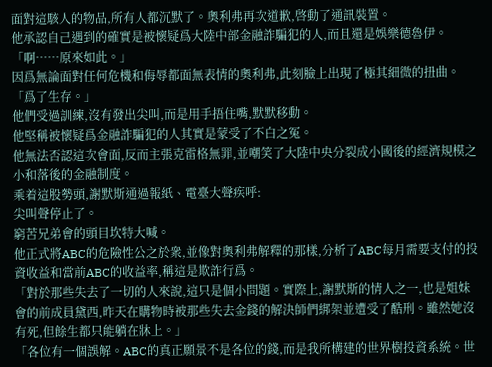面對這駭人的物品,所有人都沉默了。奧利弗再次道歉,啓動了通訊裝置。
他承認自己遇到的確實是被懷疑爲大陸中部金融詐騙犯的人,而且還是娛樂德魯伊。
「啊……原來如此。」
因爲無論面對任何危機和侮辱都面無表情的奧利弗,此刻臉上出現了極其細微的扭曲。
「爲了生存。」
他們受過訓練,沒有發出尖叫,而是用手捂住嘴,默默移動。
他堅稱被懷疑爲金融詐騙犯的人其實是蒙受了不白之冤。
他無法否認這次會面,反而主張克雷格無罪,並嘲笑了大陸中央分裂成小國後的經濟規模之小和落後的金融制度。
乘着這股勢頭,謝默斯通過報紙、電臺大聲疾呼:
尖叫聲停止了。
窮苦兄弟會的頭目坎特大喊。
他正式將ABC的危險性公之於衆,並像對奧利弗解釋的那樣,分析了ABC每月需要支付的投資收益和當前ABC的收益率,稱這是欺詐行爲。
「對於那些失去了一切的人來說,這只是個小問題。實際上,謝默斯的情人之一,也是姐妹會的前成員黛西,昨天在購物時被那些失去金錢的解決師們綁架並遭受了酷刑。雖然她沒有死,但餘生都只能躺在牀上。」
「各位有一個誤解。ABC的真正願景不是各位的錢,而是我所構建的世界樹投資系統。世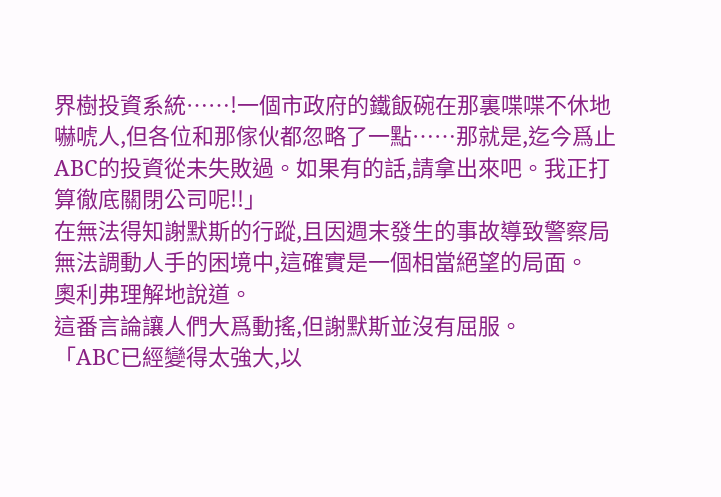界樹投資系統……!一個市政府的鐵飯碗在那裏喋喋不休地嚇唬人,但各位和那傢伙都忽略了一點……那就是,迄今爲止ABC的投資從未失敗過。如果有的話,請拿出來吧。我正打算徹底關閉公司呢!!」
在無法得知謝默斯的行蹤,且因週末發生的事故導致警察局無法調動人手的困境中,這確實是一個相當絕望的局面。
奧利弗理解地說道。
這番言論讓人們大爲動搖,但謝默斯並沒有屈服。
「ABC已經變得太強大,以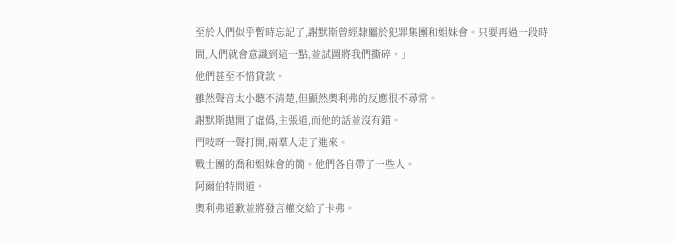至於人們似乎暫時忘記了,謝默斯曾經隸屬於犯罪集團和姐妹會。只要再過一段時間,人們就會意識到這一點,並試圖將我們撕碎。」
他們甚至不惜貸款。
雖然聲音太小聽不清楚,但顯然奧利弗的反應很不尋常。
謝默斯拋開了虛僞,主張道,而他的話並沒有錯。
門吱呀一聲打開,兩羣人走了進來。
戰士團的喬和姐妹會的簡。他們各自帶了一些人。
阿爾伯特問道。
奧利弗道歉並將發言權交給了卡弗。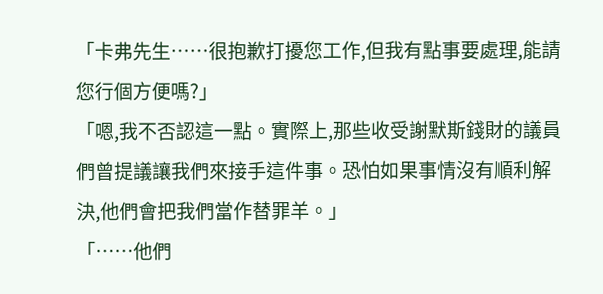「卡弗先生……很抱歉打擾您工作,但我有點事要處理,能請您行個方便嗎?」
「嗯,我不否認這一點。實際上,那些收受謝默斯錢財的議員們曾提議讓我們來接手這件事。恐怕如果事情沒有順利解決,他們會把我們當作替罪羊。」
「……他們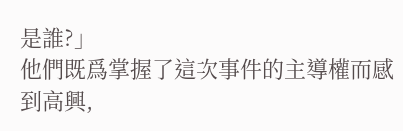是誰?」
他們既爲掌握了這次事件的主導權而感到高興,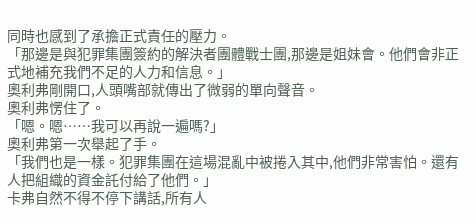同時也感到了承擔正式責任的壓力。
「那邊是與犯罪集團簽約的解決者團體戰士團,那邊是姐妹會。他們會非正式地補充我們不足的人力和信息。」
奧利弗剛開口,人頭嘴部就傳出了微弱的單向聲音。
奧利弗愣住了。
「嗯。嗯……我可以再說一遍嗎?」
奧利弗第一次舉起了手。
「我們也是一樣。犯罪集團在這場混亂中被捲入其中,他們非常害怕。還有人把組織的資金託付給了他們。」
卡弗自然不得不停下講話,所有人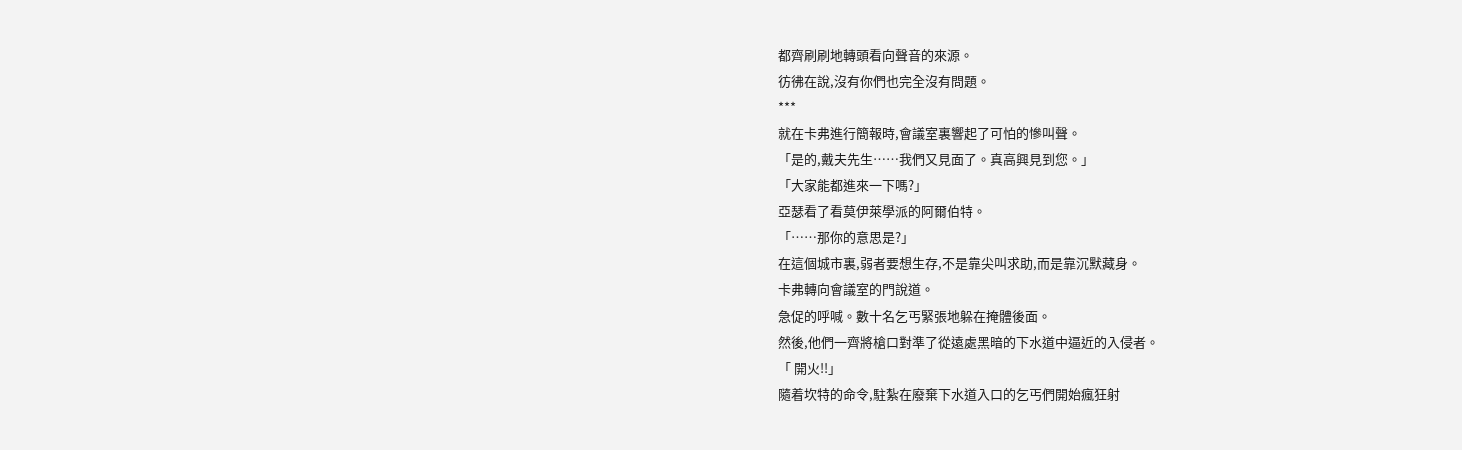都齊刷刷地轉頭看向聲音的來源。
彷彿在說,沒有你們也完全沒有問題。
***
就在卡弗進行簡報時,會議室裏響起了可怕的慘叫聲。
「是的,戴夫先生……我們又見面了。真高興見到您。」
「大家能都進來一下嗎?」
亞瑟看了看莫伊萊學派的阿爾伯特。
「……那你的意思是?」
在這個城市裏,弱者要想生存,不是靠尖叫求助,而是靠沉默藏身。
卡弗轉向會議室的門說道。
急促的呼喊。數十名乞丐緊張地躲在掩體後面。
然後,他們一齊將槍口對準了從遠處黑暗的下水道中逼近的入侵者。
「 開火!!」
隨着坎特的命令,駐紮在廢棄下水道入口的乞丐們開始瘋狂射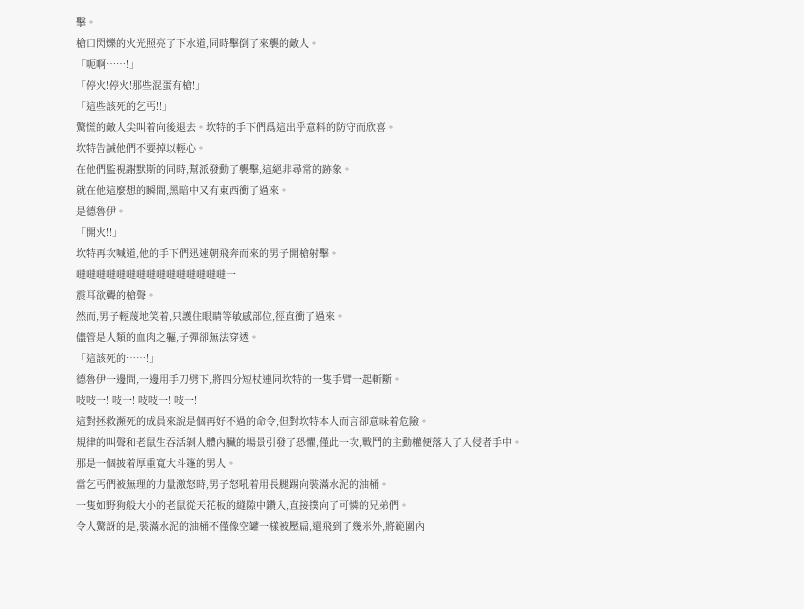擊。
槍口閃爍的火光照亮了下水道,同時擊倒了來襲的敵人。
「呃啊……!」
「停火!停火!那些混蛋有槍!」
「這些該死的乞丐!!」
驚慌的敵人尖叫着向後退去。坎特的手下們爲這出乎意料的防守而欣喜。
坎特告誡他們不要掉以輕心。
在他們監視謝默斯的同時,幫派發動了襲擊,這絕非尋常的跡象。
就在他這麼想的瞬間,黑暗中又有東西衝了過來。
是德魯伊。
「開火!!」
坎特再次喊道,他的手下們迅速朝飛奔而來的男子開槍射擊。
噠噠噠噠噠噠噠噠噠噠噠噠噠噠噠一
震耳欲聾的槍聲。
然而,男子輕蔑地笑着,只護住眼睛等敏感部位,徑直衝了過來。
儘管是人類的血肉之軀,子彈卻無法穿透。
「這該死的……!」
德魯伊一邊問,一邊用手刀劈下,將四分短杖連同坎特的一隻手臂一起斬斷。
吱吱一! 吱一! 吱吱一! 吱一!
這對拯救瀕死的成員來說是個再好不過的命令,但對坎特本人而言卻意味着危險。
規律的叫聲和老鼠生吞活剝人體內臟的場景引發了恐懼,僅此一次,戰鬥的主動權便落入了入侵者手中。
那是一個披着厚重寬大斗篷的男人。
當乞丐們被無理的力量激怒時,男子怒吼着用長腿踢向裝滿水泥的油桶。
一隻如野狗般大小的老鼠從天花板的縫隙中鑽入,直接撲向了可憐的兄弟們。
令人驚訝的是,裝滿水泥的油桶不僅像空罐一樣被壓扁,還飛到了幾米外,將範圍內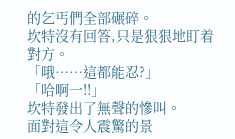的乞丐們全部碾碎。
坎特沒有回答,只是狠狠地盯着對方。
「哦……這都能忍?」
「哈啊一!!」
坎特發出了無聲的慘叫。
面對這令人震驚的景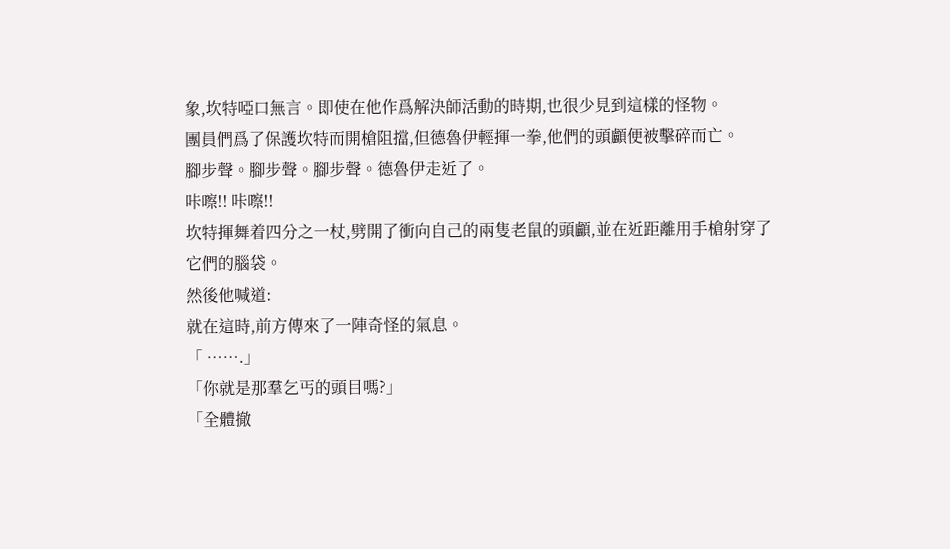象,坎特啞口無言。即使在他作爲解決師活動的時期,也很少見到這樣的怪物。
團員們爲了保護坎特而開槍阻擋,但德魯伊輕揮一拳,他們的頭顱便被擊碎而亡。
腳步聲。腳步聲。腳步聲。德魯伊走近了。
咔嚓!! 咔嚓!!
坎特揮舞着四分之一杖,劈開了衝向自己的兩隻老鼠的頭顱,並在近距離用手槍射穿了它們的腦袋。
然後他喊道:
就在這時,前方傳來了一陣奇怪的氣息。
「 …….」
「你就是那羣乞丐的頭目嗎?」
「全體撤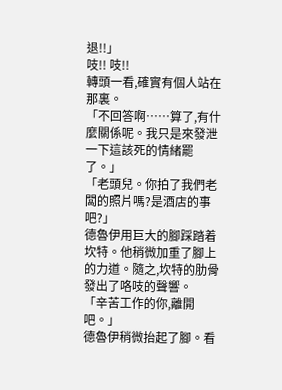退!!」
吱!! 吱!!
轉頭一看,確實有個人站在那裏。
「不回答啊……算了,有什麼關係呢。我只是來發泄一下這該死的情緒罷了。」
「老頭兒。你拍了我們老闆的照片嗎?是酒店的事吧?」
德魯伊用巨大的腳踩踏着坎特。他稍微加重了腳上的力道。隨之,坎特的肋骨發出了咯吱的聲響。
「辛苦工作的你,離開吧。」
德魯伊稍微抬起了腳。看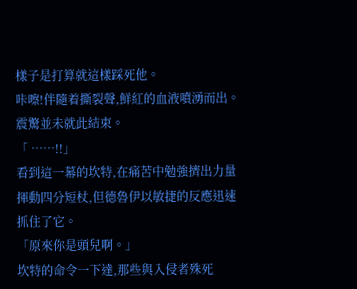樣子是打算就這樣踩死他。
咔嚓!伴隨着撕裂聲,鮮紅的血液噴湧而出。
震驚並未就此結束。
「 ……!!」
看到這一幕的坎特,在痛苦中勉強擠出力量揮動四分短杖,但德魯伊以敏捷的反應迅速抓住了它。
「原來你是頭兒啊。」
坎特的命令一下達,那些與入侵者殊死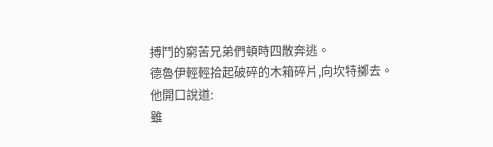搏鬥的窮苦兄弟們頓時四散奔逃。
德魯伊輕輕拾起破碎的木箱碎片,向坎特擲去。
他開口說道:
雖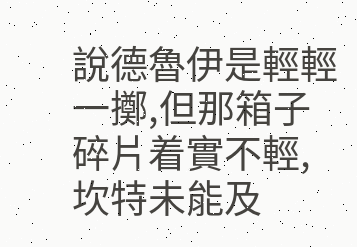說德魯伊是輕輕一擲,但那箱子碎片着實不輕,坎特未能及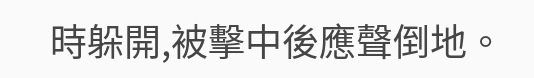時躲開,被擊中後應聲倒地。